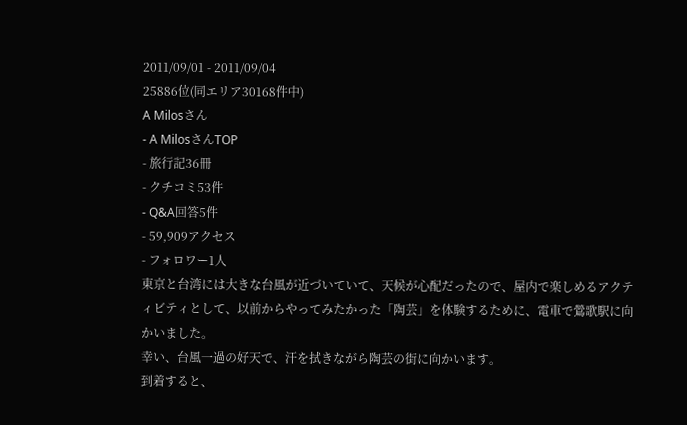2011/09/01 - 2011/09/04
25886位(同エリア30168件中)
A Milosさん
- A MilosさんTOP
- 旅行記36冊
- クチコミ53件
- Q&A回答5件
- 59,909アクセス
- フォロワー1人
東京と台湾には大きな台風が近づいていて、天候が心配だったので、屋内で楽しめるアクティビティとして、以前からやってみたかった「陶芸」を体験するために、電車で鶯歌駅に向かいました。
幸い、台風一過の好天で、汗を拭きながら陶芸の街に向かいます。
到着すると、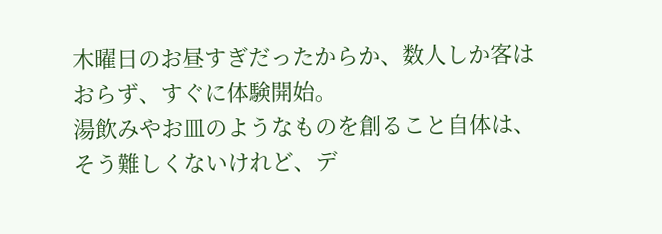木曜日のお昼すぎだったからか、数人しか客はおらず、すぐに体験開始。
湯飲みやお皿のようなものを創ること自体は、そう難しくないけれど、デ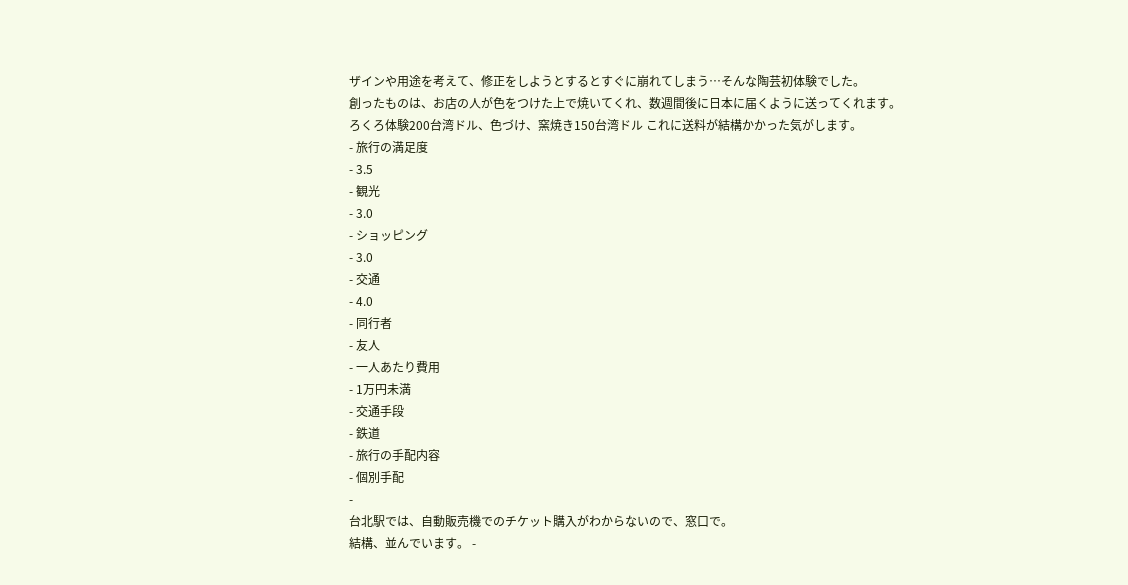ザインや用途を考えて、修正をしようとするとすぐに崩れてしまう…そんな陶芸初体験でした。
創ったものは、お店の人が色をつけた上で焼いてくれ、数週間後に日本に届くように送ってくれます。
ろくろ体験200台湾ドル、色づけ、窯焼き150台湾ドル これに送料が結構かかった気がします。
- 旅行の満足度
- 3.5
- 観光
- 3.0
- ショッピング
- 3.0
- 交通
- 4.0
- 同行者
- 友人
- 一人あたり費用
- 1万円未満
- 交通手段
- 鉄道
- 旅行の手配内容
- 個別手配
-
台北駅では、自動販売機でのチケット購入がわからないので、窓口で。
結構、並んでいます。 -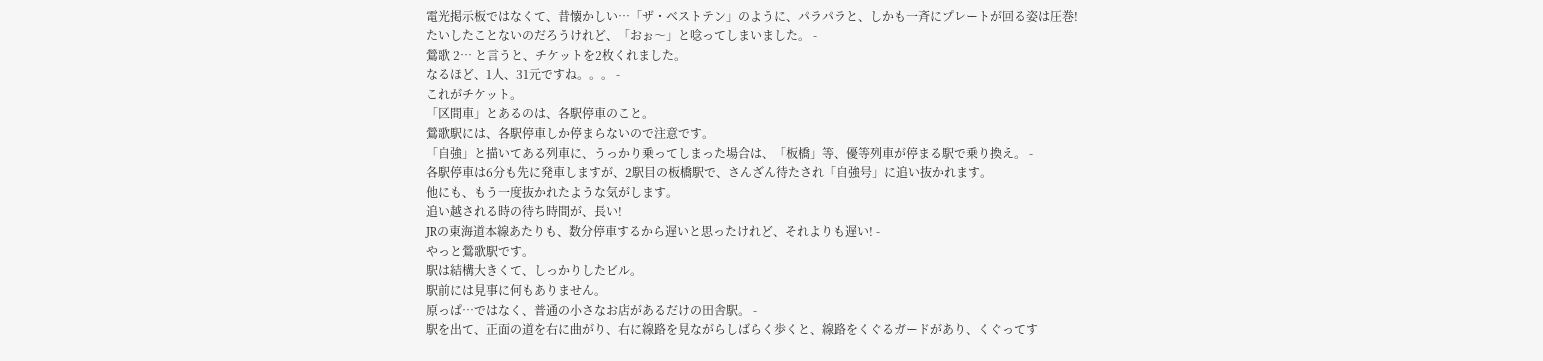電光掲示板ではなくて、昔懐かしい…「ザ・ベストテン」のように、パラパラと、しかも一斉にプレートが回る姿は圧巻!
たいしたことないのだろうけれど、「おぉ〜」と唸ってしまいました。 -
鶯歌 2… と言うと、チケットを2枚くれました。
なるほど、1人、31元ですね。。。 -
これがチケット。
「区間車」とあるのは、各駅停車のこと。
鶯歌駅には、各駅停車しか停まらないので注意です。
「自強」と描いてある列車に、うっかり乗ってしまった場合は、「板橋」等、優等列車が停まる駅で乗り換え。 -
各駅停車は6分も先に発車しますが、2駅目の板橋駅で、さんざん待たされ「自強号」に追い抜かれます。
他にも、もう一度抜かれたような気がします。
追い越される時の待ち時間が、長い!
JRの東海道本線あたりも、数分停車するから遅いと思ったけれど、それよりも遅い! -
やっと鶯歌駅です。
駅は結構大きくて、しっかりしたビル。
駅前には見事に何もありません。
原っぱ…ではなく、普通の小さなお店があるだけの田舎駅。 -
駅を出て、正面の道を右に曲がり、右に線路を見ながらしばらく歩くと、線路をくぐるガードがあり、くぐってす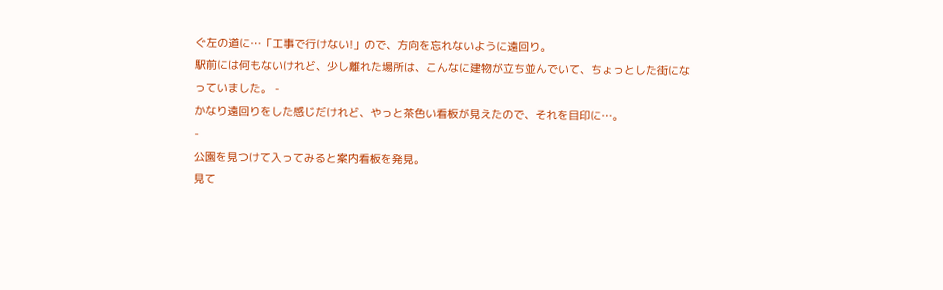ぐ左の道に…「工事で行けない!」ので、方向を忘れないように遠回り。
駅前には何もないけれど、少し離れた場所は、こんなに建物が立ち並んでいて、ちょっとした街になっていました。 -
かなり遠回りをした感じだけれど、やっと茶色い看板が見えたので、それを目印に…。
-
公園を見つけて入ってみると案内看板を発見。
見て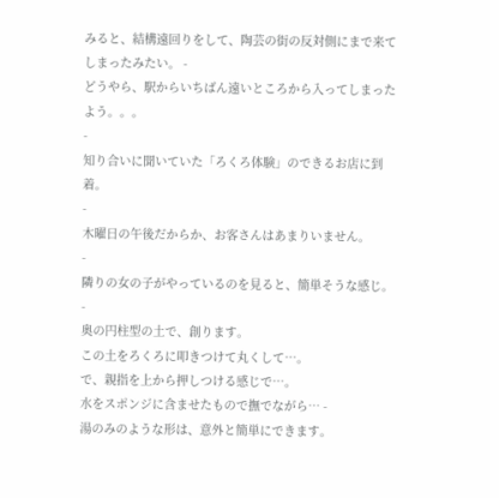みると、結構遠回りをして、陶芸の街の反対側にまで来てしまったみたい。 -
どうやら、駅からいちばん遠いところから入ってしまったよう。。。
-
知り合いに聞いていた「ろくろ体験」のできるお店に到着。
-
木曜日の午後だからか、お客さんはあまりいません。
-
隣りの女の子がやっているのを見ると、簡単そうな感じ。
-
奥の円柱型の土で、創ります。
この土をろくろに叩きつけて丸くして…。
で、親指を上から押しつける感じで…。
水をスポンジに含ませたもので撫でながら… -
湯のみのような形は、意外と簡単にできます。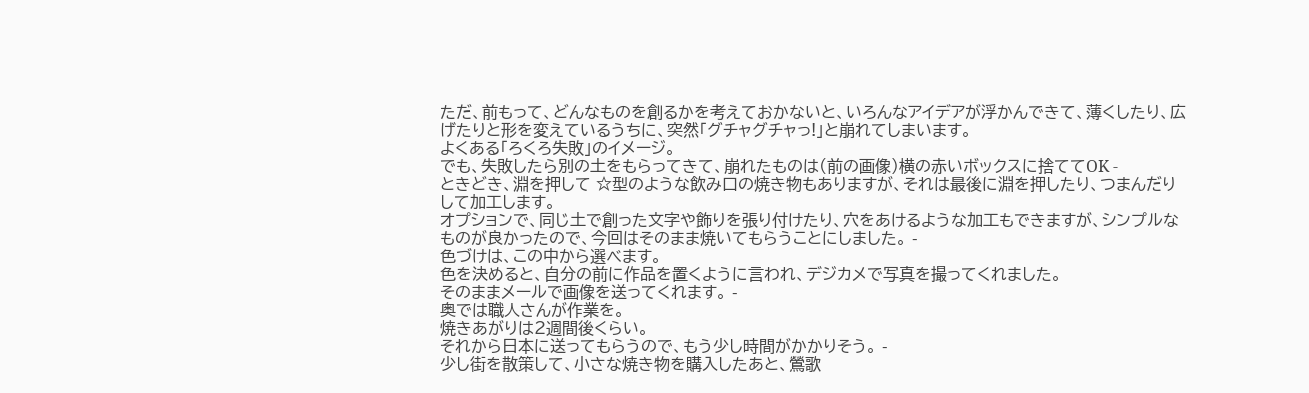ただ、前もって、どんなものを創るかを考えておかないと、いろんなアイデアが浮かんできて、薄くしたり、広げたりと形を変えているうちに、突然「グチャグチャっ!」と崩れてしまいます。
よくある「ろくろ失敗」のイメージ。
でも、失敗したら別の土をもらってきて、崩れたものは(前の画像)横の赤いボックスに捨ててOK -
ときどき、淵を押して ☆型のような飲み口の焼き物もありますが、それは最後に淵を押したり、つまんだりして加工します。
オプションで、同じ土で創った文字や飾りを張り付けたり、穴をあけるような加工もできますが、シンプルなものが良かったので、今回はそのまま焼いてもらうことにしました。 -
色づけは、この中から選べます。
色を決めると、自分の前に作品を置くように言われ、デジカメで写真を撮ってくれました。
そのままメールで画像を送ってくれます。 -
奥では職人さんが作業を。
焼きあがりは2週間後くらい。
それから日本に送ってもらうので、もう少し時間がかかりそう。 -
少し街を散策して、小さな焼き物を購入したあと、鶯歌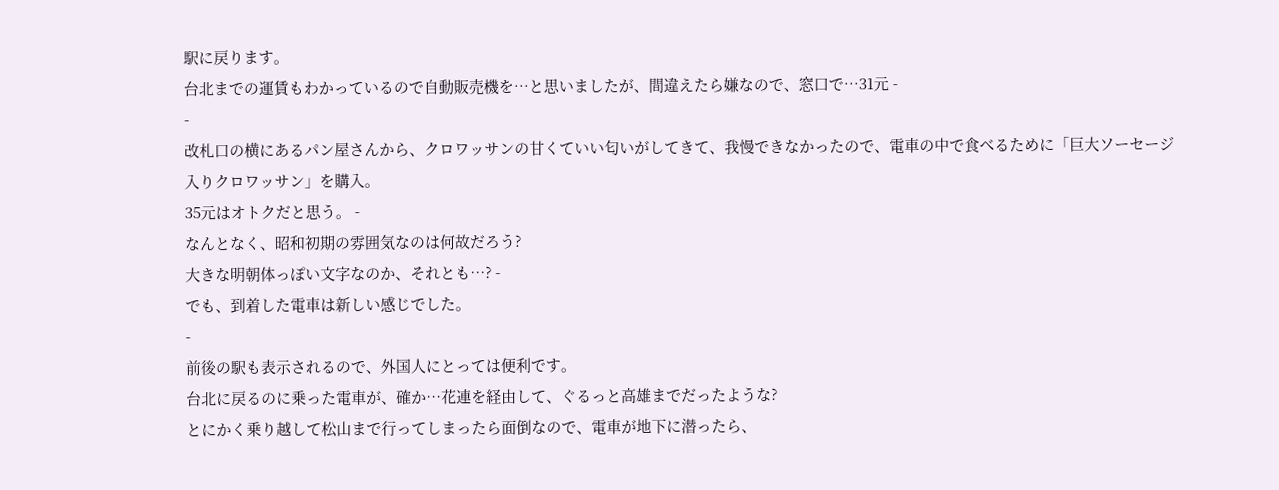駅に戻ります。
台北までの運賃もわかっているので自動販売機を…と思いましたが、間違えたら嫌なので、窓口で…31元 -
-
改札口の横にあるパン屋さんから、クロワッサンの甘くていい匂いがしてきて、我慢できなかったので、電車の中で食べるために「巨大ソーセージ入りクロワッサン」を購入。
35元はオトクだと思う。 -
なんとなく、昭和初期の雰囲気なのは何故だろう?
大きな明朝体っぽい文字なのか、それとも…? -
でも、到着した電車は新しい感じでした。
-
前後の駅も表示されるので、外国人にとっては便利です。
台北に戻るのに乗った電車が、確か…花連を経由して、ぐるっと高雄までだったような?
とにかく乗り越して松山まで行ってしまったら面倒なので、電車が地下に潜ったら、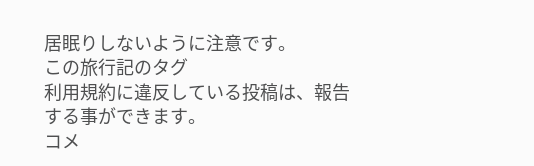居眠りしないように注意です。
この旅行記のタグ
利用規約に違反している投稿は、報告する事ができます。
コメ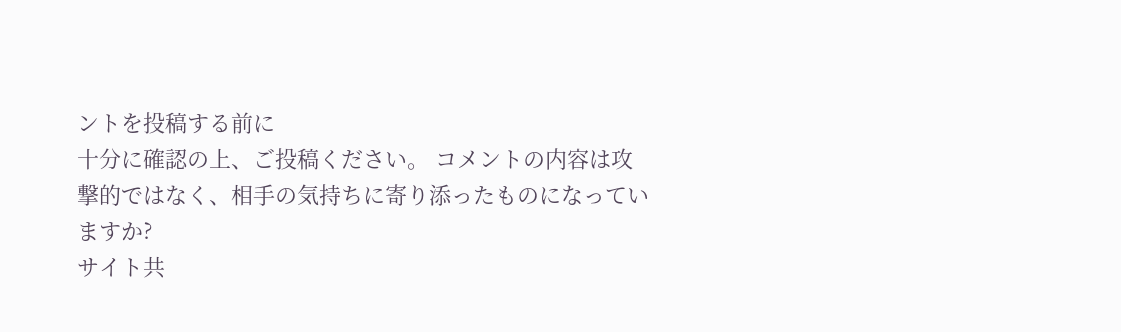ントを投稿する前に
十分に確認の上、ご投稿ください。 コメントの内容は攻撃的ではなく、相手の気持ちに寄り添ったものになっていますか?
サイト共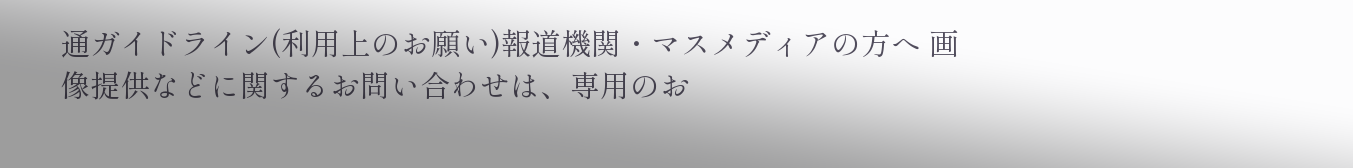通ガイドライン(利用上のお願い)報道機関・マスメディアの方へ 画像提供などに関するお問い合わせは、専用のお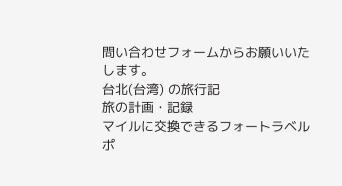問い合わせフォームからお願いいたします。
台北(台湾) の旅行記
旅の計画・記録
マイルに交換できるフォートラベルポ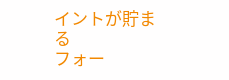イントが貯まる
フォー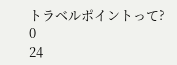トラベルポイントって?
0
24